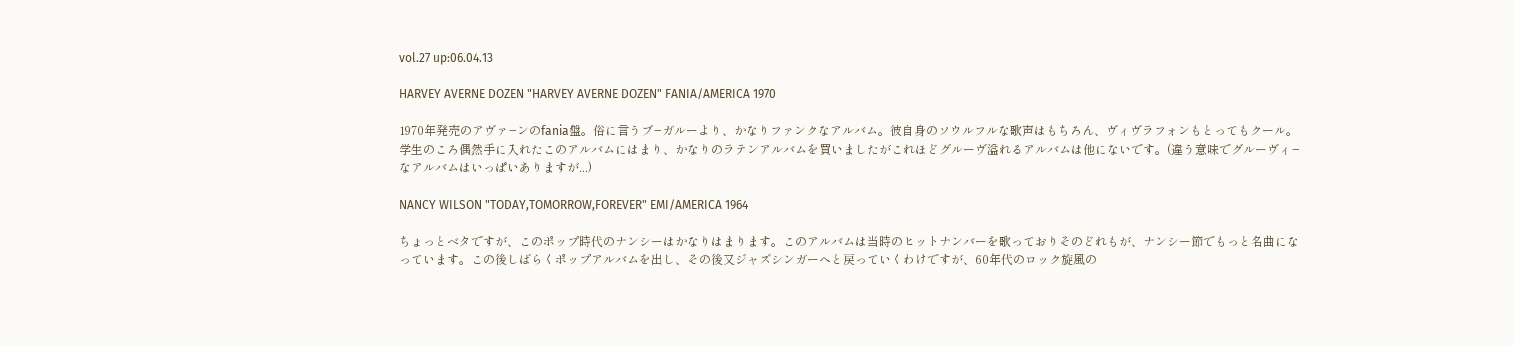vol.27 up:06.04.13

HARVEY AVERNE DOZEN "HARVEY AVERNE DOZEN" FANIA/AMERICA 1970

1970年発売のアヴァ−ンのfania盤。俗に言うブ−ガルーより、かなりファンクなアルバム。彼自身のソウルフルな歌声はもちろん、ヴィヴラフォンもとってもクール。学生のころ偶然手に入れたこのアルバムにはまり、かなりのラテンアルバムを買いましたがこれほどグルーヴ溢れるアルバムは他にないです。(違う意味でグルーヴィ−なアルバムはいっぱいありますが...)

NANCY WILSON "TODAY,TOMORROW,FOREVER" EMI/AMERICA 1964

ちょっとベタですが、このポップ時代のナンシーはかなりはまります。このアルバムは当時のヒットナンバーを歌っておりそのどれもが、ナンシー節でもっと名曲になっています。この後しばらくポップアルバムを出し、その後又ジャズシンガーへと戻っていくわけですが、60年代のロック旋風の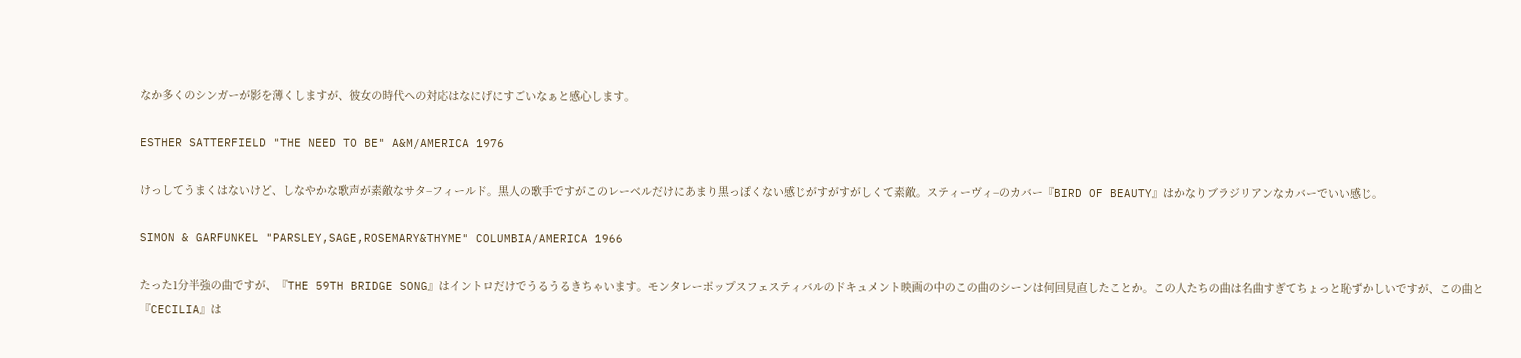なか多くのシンガーが影を薄くしますが、彼女の時代への対応はなにげにすごいなぁと感心します。

ESTHER SATTERFIELD "THE NEED TO BE" A&M/AMERICA 1976

けっしてうまくはないけど、しなやかな歌声が素敵なサタ−フィールド。黒人の歌手ですがこのレーベルだけにあまり黒っぽくない感じがすがすがしくて素敵。スティーヴィ−のカバー『BIRD OF BEAUTY』はかなりブラジリアンなカバーでいい感じ。

SIMON & GARFUNKEL "PARSLEY,SAGE,ROSEMARY&THYME" COLUMBIA/AMERICA 1966

たった1分半強の曲ですが、『THE 59TH BRIDGE SONG』はイントロだけでうるうるきちゃいます。モンタレーポップスフェスティバルのドキュメント映画の中のこの曲のシーンは何回見直したことか。この人たちの曲は名曲すぎてちょっと恥ずかしいですが、この曲と『CECILIA』は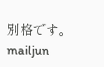別格です。
mailjun